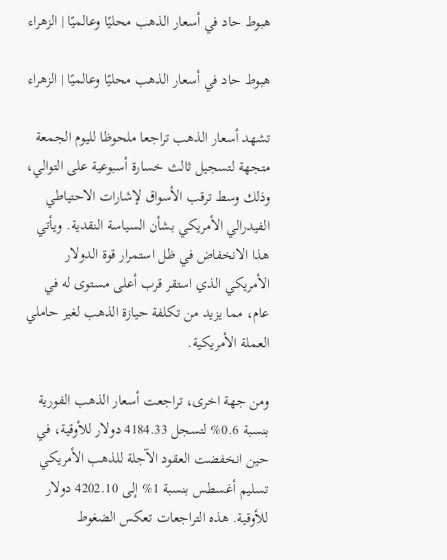هبوط حاد في أسعار الذهب محليًا وعالميًا | الزهراء

هبوط حاد في أسعار الذهب محليًا وعالميًا | الزهراء

تشهد أسعار الذهب تراجعا ملحوظا لليوم الجمعة متجهة لتسجيل ثالث خسارة أسبوعية على التوالي، وذلك وسط ترقب الأسواق لإشارات الاحتياطي الفيدرالي الأمريكي بشأن السياسة النقدية. ويأتي هذا الانخفاض في ظل استمرار قوة الدولار الأمريكي الذي استقر قرب أعلى مستوى له في عام، مما يزيد من تكلفة حيازة الذهب لغير حاملي العملة الأمريكية.

ومن جهة اخرى، تراجعت أسعار الذهب الفورية بنسبة 0.6% لتسجل 4184.33 دولار للأوقية، في حين انخفضت العقود الآجلة للذهب الأمريكي تسليم أغسطس بنسبة 1% إلى 4202.10 دولار للأوقية. هذه التراجعات تعكس الضغوط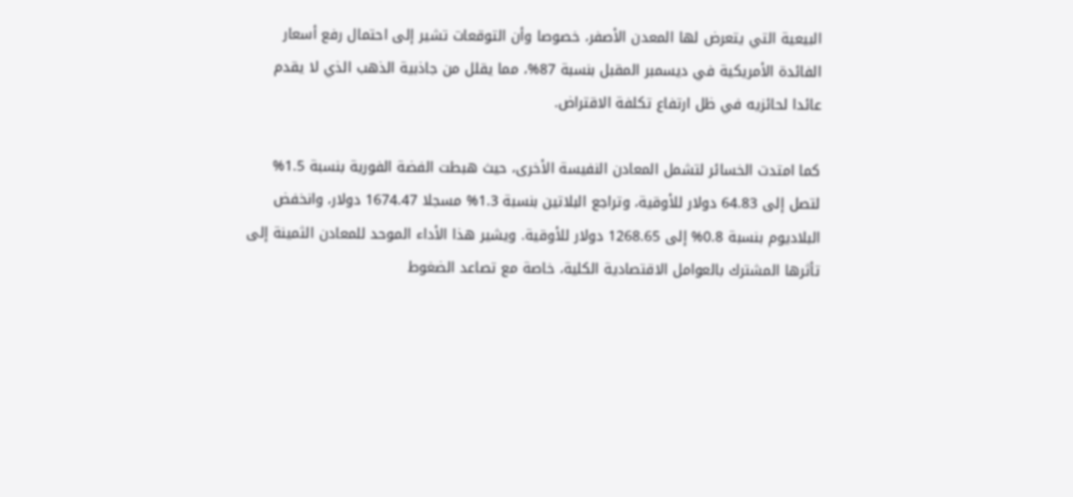البيعية التي يتعرض لها المعدن الأصفر، خصوصا وأن التوقعات تشير إلى احتمال رفع أسعار الفائدة الأمريكية في ديسمبر المقبل بنسبة 87%، مما يقلل من جاذبية الذهب الذي لا يقدم عائدا لحائزيه في ظل ارتفاع تكلفة الاقتراض.

كما امتدت الخسائر لتشمل المعادن النفيسة الأخرى، حيث هبطت الفضة الفورية بنسبة 1.5% لتصل إلى 64.83 دولار للأوقية، وتراجع البلاتين بنسبة 1.3% مسجلا 1674.47 دولار، وانخفض البلاديوم بنسبة 0.8% إلى 1268.65 دولار للأوقية. ويشير هذا الأداء الموحد للمعادن الثمينة إلى تأثرها المشترك بالعوامل الاقتصادية الكلية، خاصة مع تصاعد الضغوط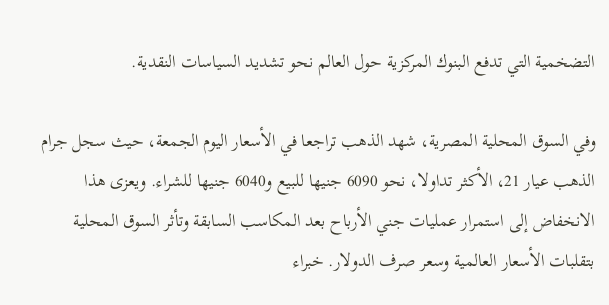التضخمية التي تدفع البنوك المركزية حول العالم نحو تشديد السياسات النقدية.

وفي السوق المحلية المصرية، شهد الذهب تراجعا في الأسعار اليوم الجمعة، حيث سجل جرام الذهب عيار 21، الأكثر تداولا، نحو 6090 جنيها للبيع و6040 جنيها للشراء. ويعزى هذا الانخفاض إلى استمرار عمليات جني الأرباح بعد المكاسب السابقة وتأثر السوق المحلية بتقلبات الأسعار العالمية وسعر صرف الدولار. خبراء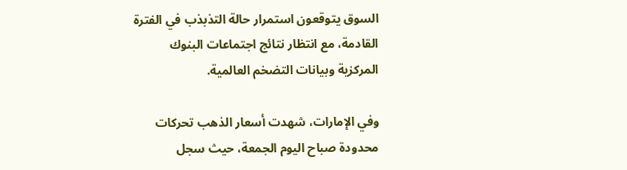السوق يتوقعون استمرار حالة التذبذب في الفترة القادمة، مع انتظار نتائج اجتماعات البنوك المركزية وبيانات التضخم العالمية.

وفي الإمارات، شهدت أسعار الذهب تحركات محدودة صباح اليوم الجمعة، حيث سجل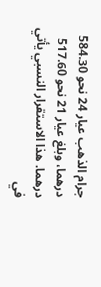جرام الذهب عيار 24 نحو 584.30 درهما، وبلغ عيار 21 نحو 517.60 درهما. هذا الاستقرار النسبي يأتي في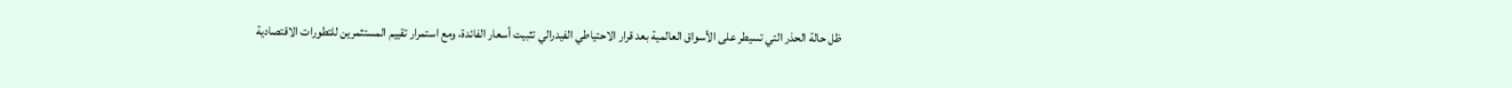ظل حالة الحذر التي تسيطر على الأسواق العالمية بعد قرار الاحتياطي الفيدرالي تثبيت أسعار الفائدة، ومع استمرار تقييم المستثمرين للتطورات الاقتصادية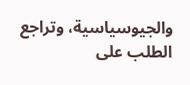والجيوسياسية، وتراجع الطلب على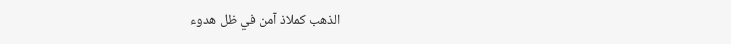الذهب كملاذ آمن في ظل هدوء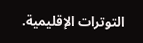التوترات الإقليمية.